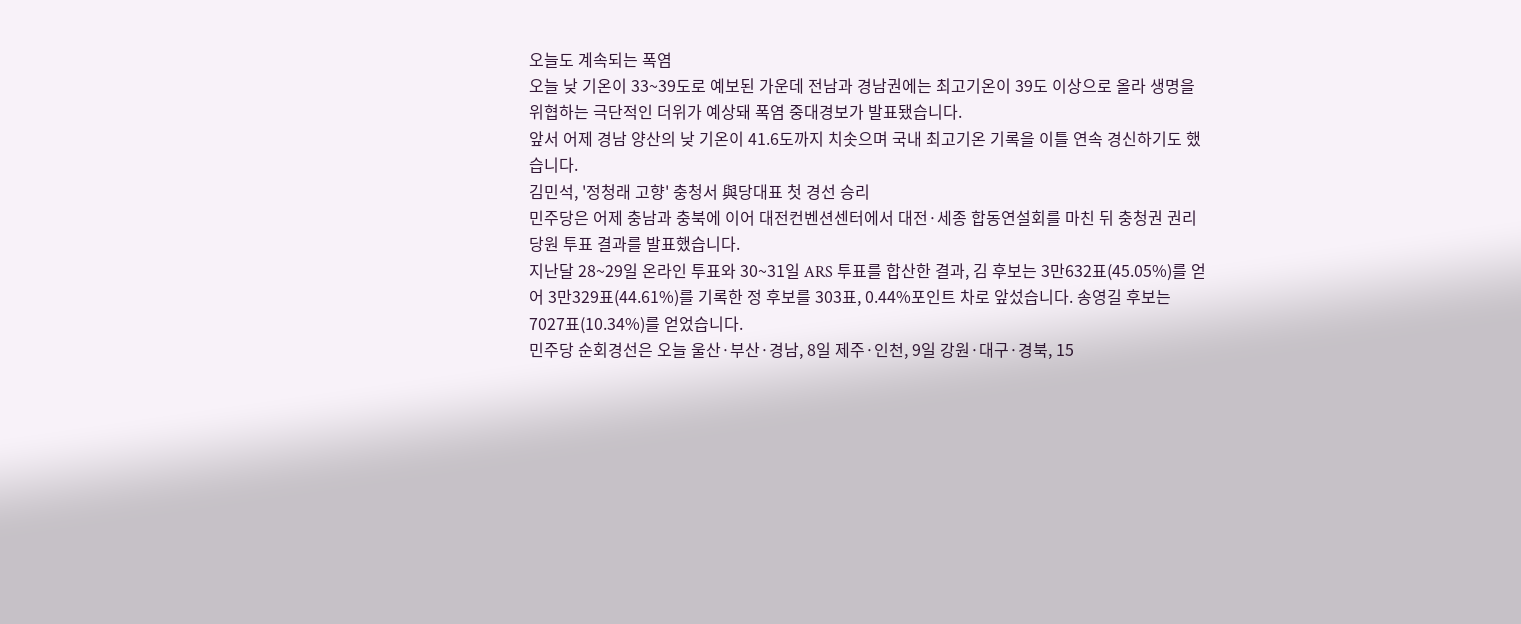오늘도 계속되는 폭염
오늘 낮 기온이 33~39도로 예보된 가운데 전남과 경남권에는 최고기온이 39도 이상으로 올라 생명을 위협하는 극단적인 더위가 예상돼 폭염 중대경보가 발표됐습니다.
앞서 어제 경남 양산의 낮 기온이 41.6도까지 치솟으며 국내 최고기온 기록을 이틀 연속 경신하기도 했습니다.
김민석, '정청래 고향' 충청서 與당대표 첫 경선 승리
민주당은 어제 충남과 충북에 이어 대전컨벤션센터에서 대전·세종 합동연설회를 마친 뒤 충청권 권리당원 투표 결과를 발표했습니다.
지난달 28~29일 온라인 투표와 30~31일 ARS 투표를 합산한 결과, 김 후보는 3만632표(45.05%)를 얻어 3만329표(44.61%)를 기록한 정 후보를 303표, 0.44%포인트 차로 앞섰습니다. 송영길 후보는 7027표(10.34%)를 얻었습니다.
민주당 순회경선은 오늘 울산·부산·경남, 8일 제주·인천, 9일 강원·대구·경북, 15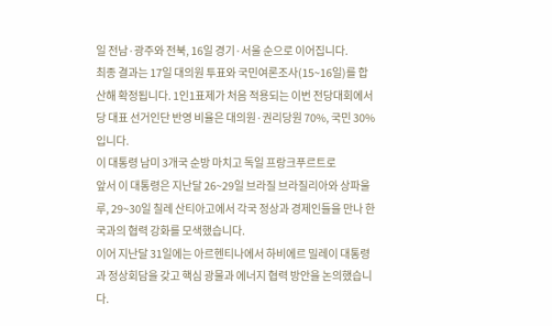일 전남·광주와 전북, 16일 경기·서울 순으로 이어집니다.
최종 결과는 17일 대의원 투표와 국민여론조사(15~16일)를 합산해 확정됩니다. 1인1표제가 처음 적용되는 이번 전당대회에서 당 대표 선거인단 반영 비율은 대의원·권리당원 70%, 국민 30%입니다.
이 대통령 남미 3개국 순방 마치고 독일 프랑크푸르트로
앞서 이 대통령은 지난달 26~29일 브라질 브라질리아와 상파울루, 29~30일 칠레 산티아고에서 각국 정상과 경제인들을 만나 한국과의 협력 강화를 모색했습니다.
이어 지난달 31일에는 아르헨티나에서 하비에르 밀레이 대통령과 정상회담을 갖고 핵심 광물과 에너지 협력 방안을 논의했습니다.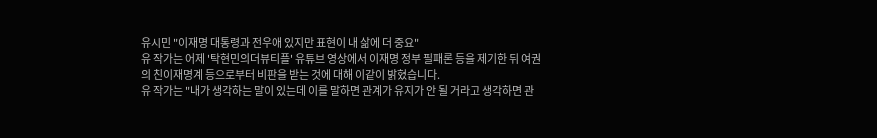유시민 "이재명 대통령과 전우애 있지만 표현이 내 삶에 더 중요"
유 작가는 어제 '탁현민의더뷰티플' 유튜브 영상에서 이재명 정부 필패론 등을 제기한 뒤 여권의 친이재명계 등으로부터 비판을 받는 것에 대해 이같이 밝혔습니다.
유 작가는 "내가 생각하는 말이 있는데 이를 말하면 관계가 유지가 안 될 거라고 생각하면 관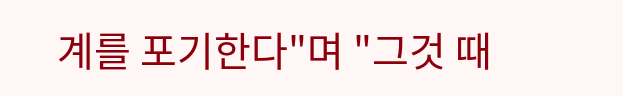계를 포기한다"며 "그것 때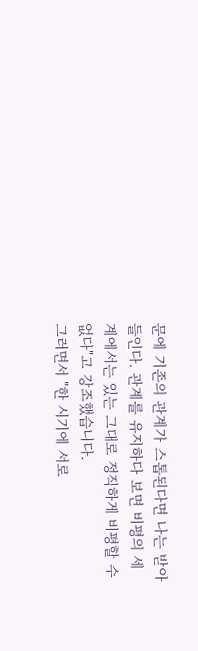문에 기존의 관계가 스톱된다면 나는 받아들인다. 관계를 유지하다 보면 비평의 세계에서는 있는 그대로 정직하게 비평할 수 없다"고 강조했습니다.
그러면서 "한 시기에 서로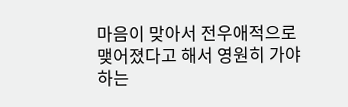마음이 맞아서 전우애적으로 맺어졌다고 해서 영원히 가야 하는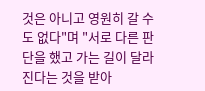것은 아니고 영원히 갈 수도 없다"며 "서로 다른 판단을 했고 가는 길이 달라진다는 것을 받아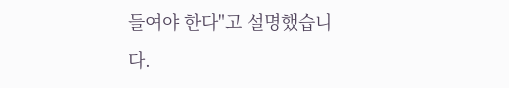들여야 한다"고 설명했습니다.